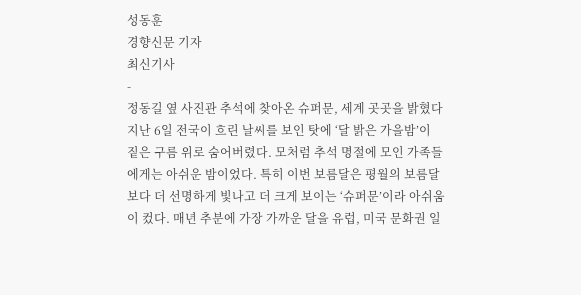성동훈
경향신문 기자
최신기사
-
정동길 옆 사진관 추석에 찾아온 슈퍼문, 세계 곳곳을 밝혔다 지난 6일 전국이 흐린 날씨를 보인 탓에 ‘달 밝은 가을밤’이 짙은 구름 위로 숨어버렸다. 모처럼 추석 명절에 모인 가족들에게는 아쉬운 밤이었다. 특히 이번 보름달은 평월의 보름달보다 더 선명하게 빛나고 더 크게 보이는 ‘슈퍼문’이라 아쉬움이 컸다. 매년 추분에 가장 가까운 달을 유럽, 미국 문화권 일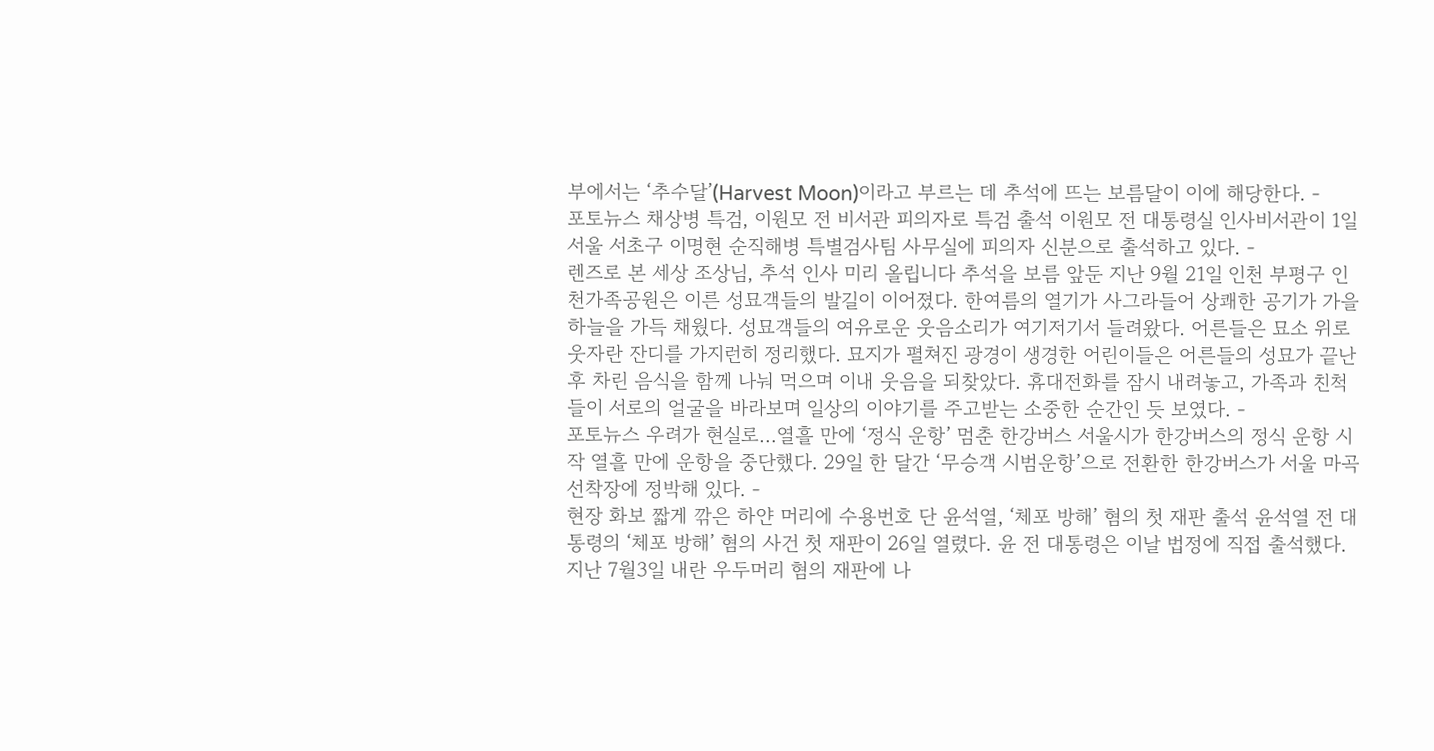부에서는 ‘추수달’(Harvest Moon)이라고 부르는 데 추석에 뜨는 보름달이 이에 해당한다. -
포토뉴스 채상병 특검, 이원모 전 비서관 피의자로 특검 출석 이원모 전 대통령실 인사비서관이 1일 서울 서초구 이명현 순직해병 특별검사팀 사무실에 피의자 신분으로 출석하고 있다. -
렌즈로 본 세상 조상님, 추석 인사 미리 올립니다 추석을 보름 앞둔 지난 9월 21일 인천 부평구 인천가족공원은 이른 성묘객들의 발길이 이어졌다. 한여름의 열기가 사그라들어 상쾌한 공기가 가을 하늘을 가득 채웠다. 성묘객들의 여유로운 웃음소리가 여기저기서 들려왔다. 어른들은 묘소 위로 웃자란 잔디를 가지런히 정리했다. 묘지가 펼쳐진 광경이 생경한 어린이들은 어른들의 성묘가 끝난 후 차린 음식을 함께 나눠 먹으며 이내 웃음을 되찾았다. 휴대전화를 잠시 내려놓고, 가족과 친척들이 서로의 얼굴을 바라보며 일상의 이야기를 주고받는 소중한 순간인 듯 보였다. -
포토뉴스 우려가 현실로…열흘 만에 ‘정식 운항’ 멈춘 한강버스 서울시가 한강버스의 정식 운항 시작 열흘 만에 운항을 중단했다. 29일 한 달간 ‘무승객 시범운항’으로 전환한 한강버스가 서울 마곡선착장에 정박해 있다. -
현장 화보 짧게 깎은 하얀 머리에 수용번호 단 윤석열, ‘체포 방해’ 혐의 첫 재판 출석 윤석열 전 대통령의 ‘체포 방해’ 혐의 사건 첫 재판이 26일 열렸다. 윤 전 대통령은 이날 법정에 직접 출석했다. 지난 7월3일 내란 우두머리 혐의 재판에 나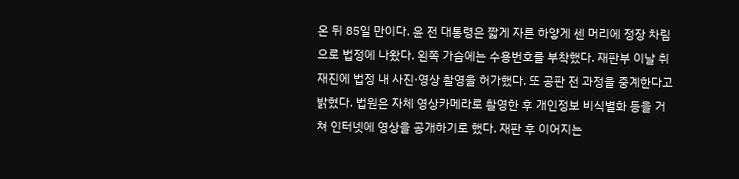온 뒤 85일 만이다. 윤 전 대통령은 짧게 자른 하얗게 센 머리에 정장 차림으로 법정에 나왔다. 왼쪽 가슴에는 수용번호를 부착했다. 재판부 이날 취재진에 법정 내 사진·영상 촬영을 허가했다. 또 공판 전 과정을 중계한다고 밝혔다. 법원은 자체 영상카메라로 촬영한 후 개인정보 비식별화 등을 거쳐 인터넷에 영상을 공개하기로 했다. 재판 후 이어지는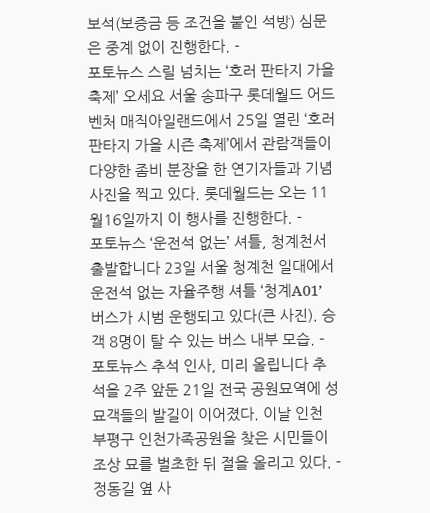보석(보증금 등 조건을 붙인 석방) 심문은 중계 없이 진행한다. -
포토뉴스 스릴 넘치는 ‘호러 판타지 가을 축제’ 오세요 서울 송파구 롯데월드 어드벤처 매직아일랜드에서 25일 열린 ‘호러 판타지 가을 시즌 축제’에서 관람객들이 다양한 좀비 분장을 한 연기자들과 기념사진을 찍고 있다. 롯데월드는 오는 11월16일까지 이 행사를 진행한다. -
포토뉴스 ‘운전석 없는’ 셔틀, 청계천서 출발합니다 23일 서울 청계천 일대에서 운전석 없는 자율주행 셔틀 ‘청계A01’ 버스가 시범 운행되고 있다(큰 사진). 승객 8명이 탈 수 있는 버스 내부 모습. -
포토뉴스 추석 인사, 미리 올립니다 추석을 2주 앞둔 21일 전국 공원묘역에 성묘객들의 발길이 이어졌다. 이날 인천 부평구 인천가족공원을 찾은 시민들이 조상 묘를 벌초한 뒤 절을 올리고 있다. -
정동길 옆 사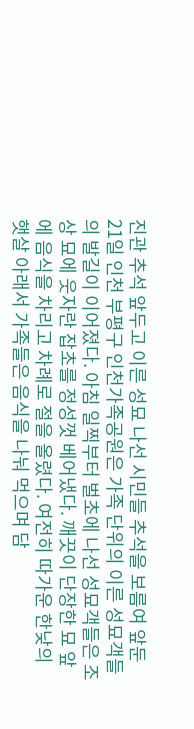진관 추석 앞두고 이른 성묘 나선 시민들 추석을 보름여 앞둔 21일 인천 부평구 인천가족공원은 가족 단위의 이른 성묘객들의 발길이 이어졌다. 아침 일찍부터 벌초에 나선 성묘객들은 조상 묘에 웃자란 잡초를 정성껏 베어냈다. 깨끗이 단장한 묘 앞에 음식을 차리고 차례로 절을 올렸다. 여전히 따가운 한낮의 햇살 아래서 가족들은 음식을 나눠 먹으며 담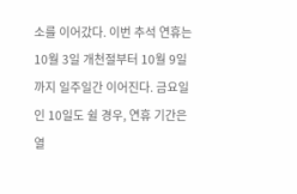소를 이어갔다. 이번 추석 연휴는 10월 3일 개천절부터 10월 9일까지 일주일간 이어진다. 금요일인 10일도 쉴 경우, 연휴 기간은 열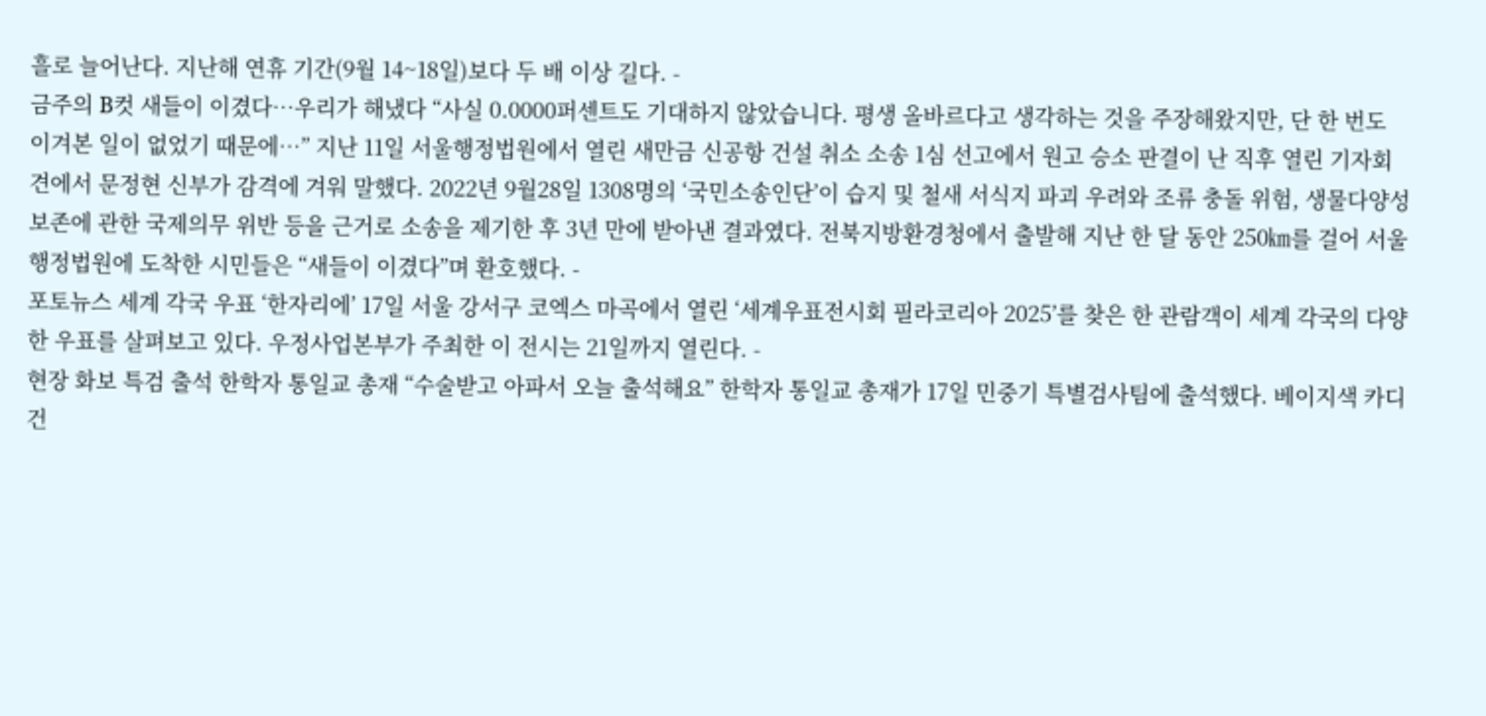흘로 늘어난다. 지난해 연휴 기간(9월 14~18일)보다 두 배 이상 길다. -
금주의 B컷 새들이 이겼다…우리가 해냈다 “사실 0.0000퍼센트도 기대하지 않았습니다. 평생 올바르다고 생각하는 것을 주장해왔지만, 단 한 번도 이겨본 일이 없었기 때문에…” 지난 11일 서울행정법원에서 열린 새만금 신공항 건설 취소 소송 1심 선고에서 원고 승소 판결이 난 직후 열린 기자회견에서 문정현 신부가 감격에 겨워 말했다. 2022년 9월28일 1308명의 ‘국민소송인단’이 습지 및 철새 서식지 파괴 우려와 조류 충돌 위험, 생물다양성 보존에 관한 국제의무 위반 등을 근거로 소송을 제기한 후 3년 만에 받아낸 결과였다. 전북지방환경청에서 출발해 지난 한 달 동안 250㎞를 걸어 서울행정법원에 도착한 시민들은 “새들이 이겼다”며 환호했다. -
포토뉴스 세계 각국 우표 ‘한자리에’ 17일 서울 강서구 코엑스 마곡에서 열린 ‘세계우표전시회 필라코리아 2025’를 찾은 한 관람객이 세계 각국의 다양한 우표를 살펴보고 있다. 우정사업본부가 주최한 이 전시는 21일까지 열린다. -
현장 화보 특검 출석 한학자 통일교 총재 “수술받고 아파서 오늘 출석해요” 한학자 통일교 총재가 17일 민중기 특별검사팀에 출석했다. 베이지색 카디건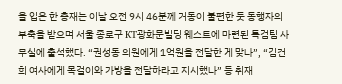을 입은 한 총재는 이날 오전 9시 46분께 거동이 불편한 듯 동행자의 부축을 받으며 서울 종로구 KT광화문빌딩 웨스트에 마련된 특검팀 사무실에 출석했다. “권성동 의원에게 1억원을 전달한 게 맞나”, “김건희 여사에게 목걸이와 가방을 전달하라고 지시했나” 등 취재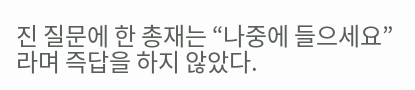진 질문에 한 총재는 “나중에 들으세요”라며 즉답을 하지 않았다.